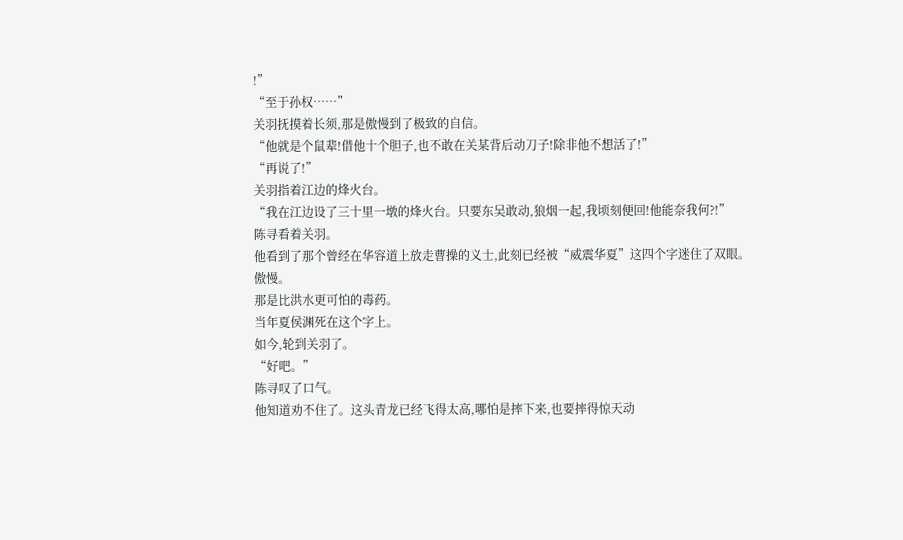!”
“至于孙权……”
关羽抚摸着长须,那是傲慢到了极致的自信。
“他就是个鼠辈!借他十个胆子,也不敢在关某背后动刀子!除非他不想活了!”
“再说了!”
关羽指着江边的烽火台。
“我在江边设了三十里一墩的烽火台。只要东吴敢动,狼烟一起,我顷刻便回!他能奈我何?!”
陈寻看着关羽。
他看到了那个曾经在华容道上放走曹操的义士,此刻已经被“威震华夏”这四个字迷住了双眼。
傲慢。
那是比洪水更可怕的毒药。
当年夏侯渊死在这个字上。
如今,轮到关羽了。
“好吧。”
陈寻叹了口气。
他知道劝不住了。这头青龙已经飞得太高,哪怕是摔下来,也要摔得惊天动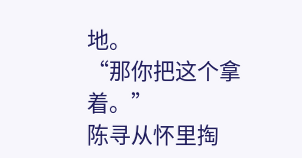地。
“那你把这个拿着。”
陈寻从怀里掏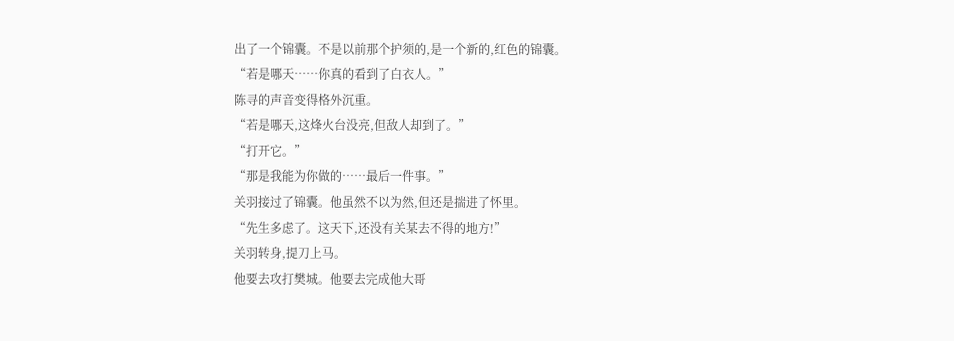出了一个锦囊。不是以前那个护须的,是一个新的,红色的锦囊。
“若是哪天……你真的看到了白衣人。”
陈寻的声音变得格外沉重。
“若是哪天,这烽火台没亮,但敌人却到了。”
“打开它。”
“那是我能为你做的……最后一件事。”
关羽接过了锦囊。他虽然不以为然,但还是揣进了怀里。
“先生多虑了。这天下,还没有关某去不得的地方!”
关羽转身,提刀上马。
他要去攻打樊城。他要去完成他大哥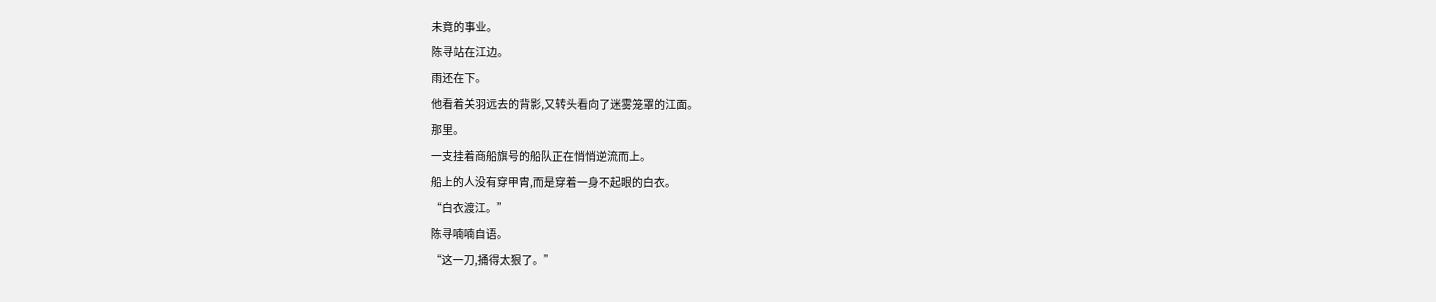未竟的事业。
陈寻站在江边。
雨还在下。
他看着关羽远去的背影,又转头看向了迷雾笼罩的江面。
那里。
一支挂着商船旗号的船队正在悄悄逆流而上。
船上的人没有穿甲胄,而是穿着一身不起眼的白衣。
“白衣渡江。”
陈寻喃喃自语。
“这一刀,捅得太狠了。”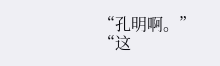“孔明啊。”
“这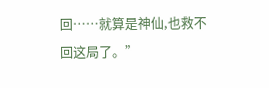回……就算是神仙,也救不回这局了。”